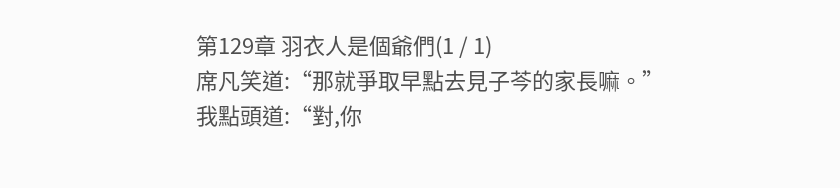第129章 羽衣人是個爺們(1 / 1)
席凡笑道:“那就爭取早點去見子芩的家長嘛。”
我點頭道:“對,你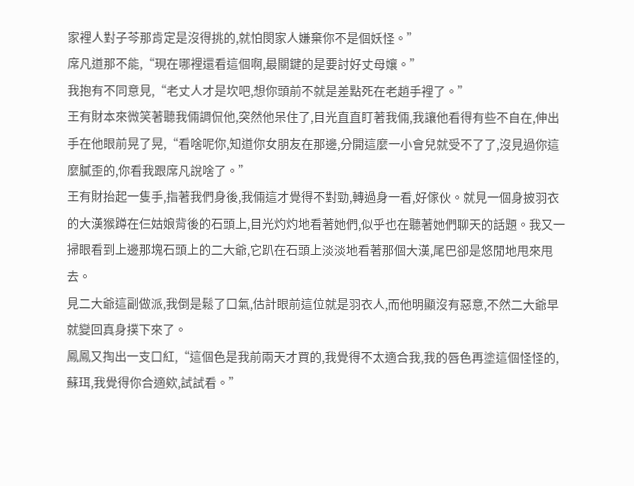家裡人對子芩那肯定是沒得挑的,就怕閔家人嫌棄你不是個妖怪。”
席凡道那不能,“現在哪裡還看這個啊,最關鍵的是要討好丈母孃。”
我抱有不同意見,“老丈人才是坎吧,想你頭前不就是差點死在老趙手裡了。”
王有財本來微笑著聽我倆調侃他,突然他呆住了,目光直直盯著我倆,我讓他看得有些不自在,伸出手在他眼前晃了晃,“看啥呢你,知道你女朋友在那邊,分開這麼一小會兒就受不了了,沒見過你這麼膩歪的,你看我跟席凡說啥了。”
王有財抬起一隻手,指著我們身後,我倆這才覺得不對勁,轉過身一看,好傢伙。就見一個身披羽衣的大漢猴蹲在仨姑娘背後的石頭上,目光灼灼地看著她們,似乎也在聽著她們聊天的話題。我又一掃眼看到上邊那塊石頭上的二大爺,它趴在石頭上淡淡地看著那個大漢,尾巴卻是悠閒地甩來甩去。
見二大爺這副做派,我倒是鬆了口氣,估計眼前這位就是羽衣人,而他明顯沒有惡意,不然二大爺早就變回真身撲下來了。
鳳鳳又掏出一支口紅,“這個色是我前兩天才買的,我覺得不太適合我,我的唇色再塗這個怪怪的,蘇珥,我覺得你合適欸,試試看。”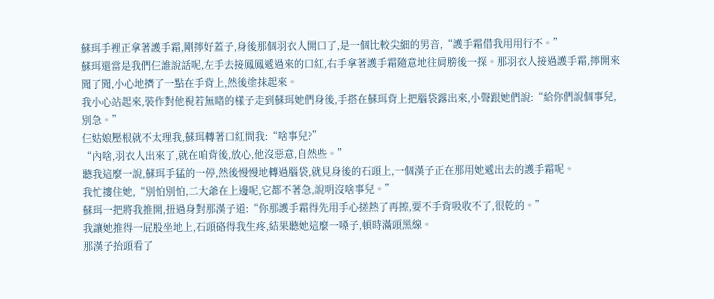蘇珥手裡正拿著護手霜,剛擰好蓋子,身後那個羽衣人開口了,是一個比較尖細的男音,“護手霜借我用用行不。”
蘇珥還當是我們仨誰說話呢,左手去接鳳鳳遞過來的口紅,右手拿著護手霜隨意地往肩膀後一探。那羽衣人接過護手霜,擰開來聞了聞,小心地擠了一點在手背上,然後塗抹起來。
我小心站起來,裝作對他視若無睹的樣子走到蘇珥她們身後,手搭在蘇珥背上把腦袋露出來,小聲跟她們說:“給你們說個事兒,別急。”
仨姑娘壓根就不太理我,蘇珥轉著口紅問我:“啥事兒?”
“內啥,羽衣人出來了,就在咱背後,放心,他沒惡意,自然些。”
聽我這麼一說,蘇珥手猛的一停,然後慢慢地轉過腦袋,就見身後的石頭上,一個漢子正在那用她遞出去的護手霜呢。
我忙摟住她,“別怕別怕,二大爺在上邊呢,它都不著急,說明沒啥事兒。”
蘇珥一把將我推開,扭過身對那漢子道:“你那護手霜得先用手心搓熱了再擦,要不手背吸收不了,很乾的。”
我讓她推得一屁股坐地上,石頭硌得我生疼,結果聽她這麼一嗓子,頓時滿頭黑線。
那漢子抬頭看了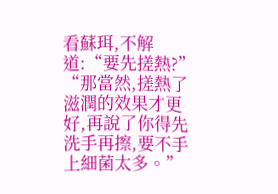看蘇珥,不解道:“要先搓熱?”
“那當然,搓熱了滋潤的效果才更好,再說了你得先洗手再擦,要不手上細菌太多。”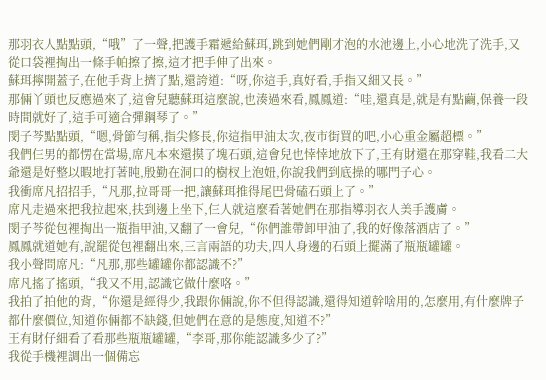那羽衣人點點頭,“哦”了一聲,把護手霜遞給蘇珥,跳到她們剛才泡的水池邊上,小心地洗了洗手,又從口袋裡掏出一條手帕擦了擦,這才把手伸了出來。
蘇珥擰開蓋子,在他手背上擠了點,還誇道:“呀,你這手,真好看,手指又細又長。”
那倆丫頭也反應過來了,這會兒聽蘇珥這麼說,也湊過來看,鳳鳳道:“哇,還真是,就是有點繭,保養一段時間就好了,這手可適合彈鋼琴了。”
閔子芩點點頭,“嗯,骨節勻稱,指尖修長,你這指甲油太次,夜市街買的吧,小心重金屬超標。”
我們仨男的都愣在當場,席凡本來還摸了塊石頭,這會兒也悻悻地放下了,王有財還在那穿鞋,我看二大爺還是好整以暇地打著盹,殷勤在洞口的樹杈上泡妞,你說我們到底操的哪門子心。
我衝席凡招招手,“凡那,拉哥哥一把,讓蘇珥推得尾巴骨磕石頭上了。”
席凡走過來把我拉起來,扶到邊上坐下,仨人就這麼看著她們在那指導羽衣人美手護膚。
閔子芩從包裡掏出一瓶指甲油,又翻了一會兒,“你們誰帶卸甲油了,我的好像落酒店了。”
鳳鳳就道她有,說罷從包裡翻出來,三言兩語的功夫,四人身邊的石頭上擺滿了瓶瓶罐罐。
我小聲問席凡:“凡那,那些罐罐你都認識不?”
席凡搖了搖頭,“我又不用,認識它做什麼咯。”
我拍了拍他的背,“你還是經得少,我跟你倆說,你不但得認識,還得知道幹啥用的,怎麼用,有什麼牌子都什麼價位,知道你倆都不缺錢,但她們在意的是態度,知道不?”
王有財仔細看了看那些瓶瓶罐罐,“李哥,那你能認識多少了?”
我從手機裡調出一個備忘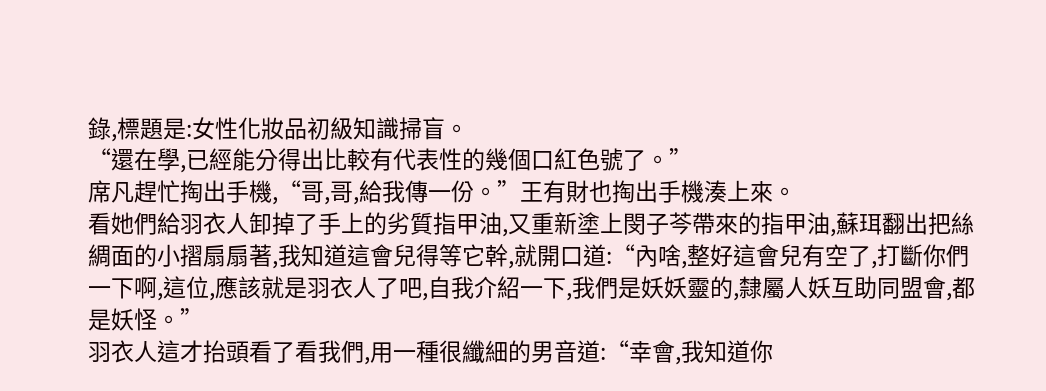錄,標題是:女性化妝品初級知識掃盲。
“還在學,已經能分得出比較有代表性的幾個口紅色號了。”
席凡趕忙掏出手機,“哥,哥,給我傳一份。”王有財也掏出手機湊上來。
看她們給羽衣人卸掉了手上的劣質指甲油,又重新塗上閔子芩帶來的指甲油,蘇珥翻出把絲綢面的小摺扇扇著,我知道這會兒得等它幹,就開口道:“內啥,整好這會兒有空了,打斷你們一下啊,這位,應該就是羽衣人了吧,自我介紹一下,我們是妖妖靈的,隸屬人妖互助同盟會,都是妖怪。”
羽衣人這才抬頭看了看我們,用一種很纖細的男音道:“幸會,我知道你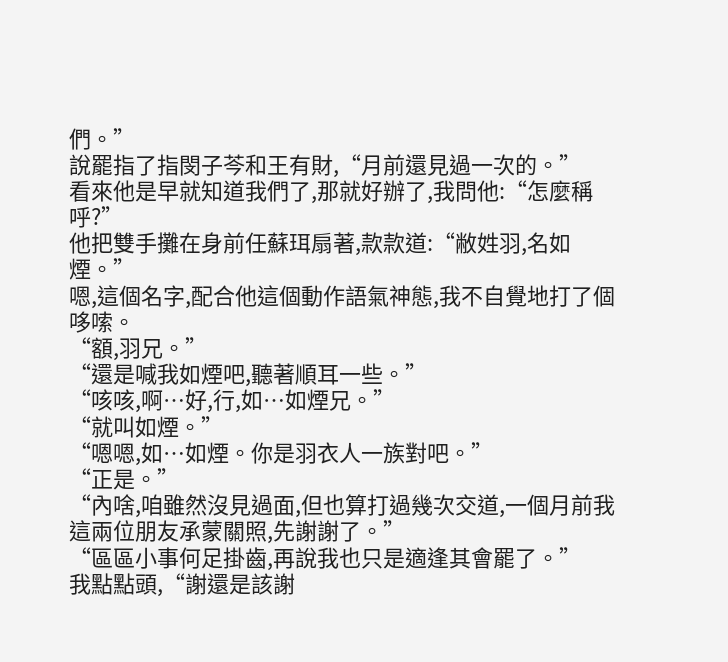們。”
說罷指了指閔子芩和王有財,“月前還見過一次的。”
看來他是早就知道我們了,那就好辦了,我問他:“怎麼稱呼?”
他把雙手攤在身前任蘇珥扇著,款款道:“敝姓羽,名如煙。”
嗯,這個名字,配合他這個動作語氣神態,我不自覺地打了個哆嗦。
“額,羽兄。”
“還是喊我如煙吧,聽著順耳一些。”
“咳咳,啊…好,行,如…如煙兄。”
“就叫如煙。”
“嗯嗯,如…如煙。你是羽衣人一族對吧。”
“正是。”
“內啥,咱雖然沒見過面,但也算打過幾次交道,一個月前我這兩位朋友承蒙關照,先謝謝了。”
“區區小事何足掛齒,再說我也只是適逢其會罷了。”
我點點頭,“謝還是該謝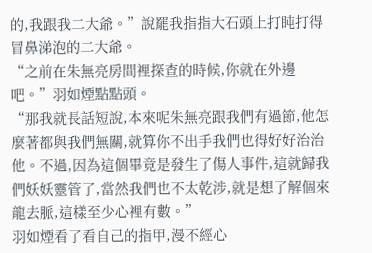的,我跟我二大爺。”說罷我指指大石頭上打盹打得冒鼻涕泡的二大爺。
“之前在朱無亮房間裡探查的時候,你就在外邊吧。”羽如煙點點頭。
“那我就長話短說,本來呢朱無亮跟我們有過節,他怎麼著都與我們無關,就算你不出手我們也得好好治治他。不過,因為這個畢竟是發生了傷人事件,這就歸我們妖妖靈管了,當然我們也不太乾涉,就是想了解個來龍去脈,這樣至少心裡有數。”
羽如煙看了看自己的指甲,漫不經心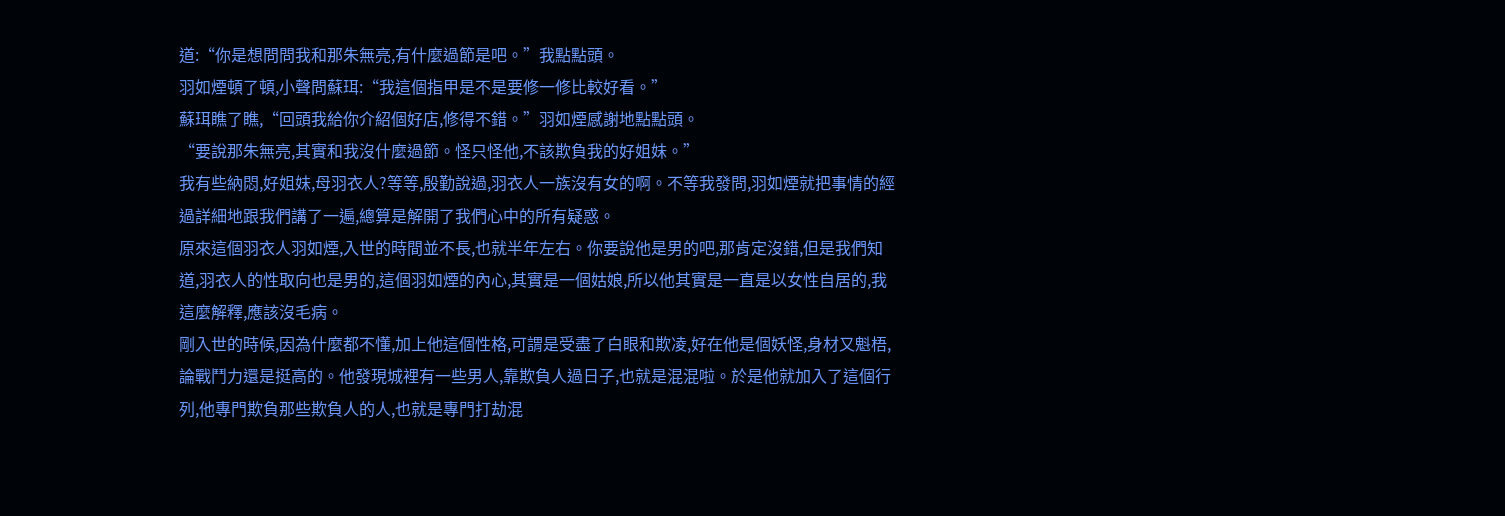道:“你是想問問我和那朱無亮,有什麼過節是吧。”我點點頭。
羽如煙頓了頓,小聲問蘇珥:“我這個指甲是不是要修一修比較好看。”
蘇珥瞧了瞧,“回頭我給你介紹個好店,修得不錯。”羽如煙感謝地點點頭。
“要說那朱無亮,其實和我沒什麼過節。怪只怪他,不該欺負我的好姐妹。”
我有些納悶,好姐妹,母羽衣人?等等,殷勤說過,羽衣人一族沒有女的啊。不等我發問,羽如煙就把事情的經過詳細地跟我們講了一遍,總算是解開了我們心中的所有疑惑。
原來這個羽衣人羽如煙,入世的時間並不長,也就半年左右。你要說他是男的吧,那肯定沒錯,但是我們知道,羽衣人的性取向也是男的,這個羽如煙的內心,其實是一個姑娘,所以他其實是一直是以女性自居的,我這麼解釋,應該沒毛病。
剛入世的時候,因為什麼都不懂,加上他這個性格,可謂是受盡了白眼和欺凌,好在他是個妖怪,身材又魁梧,論戰鬥力還是挺高的。他發現城裡有一些男人,靠欺負人過日子,也就是混混啦。於是他就加入了這個行列,他專門欺負那些欺負人的人,也就是專門打劫混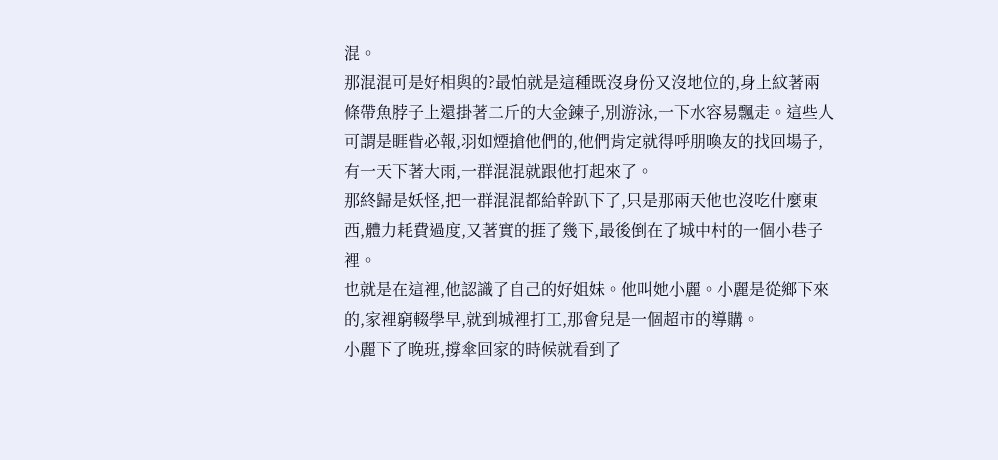混。
那混混可是好相與的?最怕就是這種既沒身份又沒地位的,身上紋著兩條帶魚脖子上還掛著二斤的大金鍊子,別游泳,一下水容易飄走。這些人可謂是睚眥必報,羽如煙搶他們的,他們肯定就得呼朋喚友的找回場子,有一天下著大雨,一群混混就跟他打起來了。
那終歸是妖怪,把一群混混都給幹趴下了,只是那兩天他也沒吃什麼東西,體力耗費過度,又著實的捱了幾下,最後倒在了城中村的一個小巷子裡。
也就是在這裡,他認識了自己的好姐妹。他叫她小麗。小麗是從鄉下來的,家裡窮輟學早,就到城裡打工,那會兒是一個超市的導購。
小麗下了晚班,撐傘回家的時候就看到了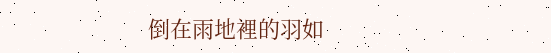倒在雨地裡的羽如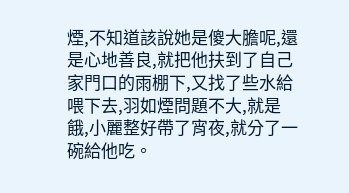煙,不知道該說她是傻大膽呢,還是心地善良,就把他扶到了自己家門口的雨棚下,又找了些水給喂下去,羽如煙問題不大,就是餓,小麗整好帶了宵夜,就分了一碗給他吃。